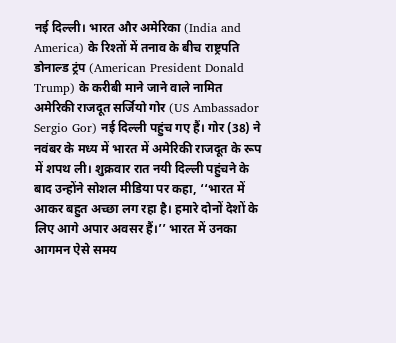नई दिल्ली। भारत और अमेरिका (India and America) के रिश्तों में तनाव के बीच राष्ट्रपति डोनाल्ड ट्रंप (American President Donald Trump) के करीबी माने जाने वाले नामित अमेरिकी राजदूत सर्जियो गोर (US Ambassador Sergio Gor) नई दिल्ली पहुंच गए हैं। गोर (38) ने नवंबर के मध्य में भारत में अमेरिकी राजदूत के रूप में शपथ ली। शुक्रवार रात नयी दिल्ली पहुंचने के बाद उन्होंने सोशल मीडिया पर कहा, ‘‘भारत में आकर बहुत अच्छा लग रहा है। हमारे दोनों देशों के लिए आगे अपार अवसर हैं।’’ भारत में उनका आगमन ऐसे समय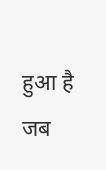हुआ है जब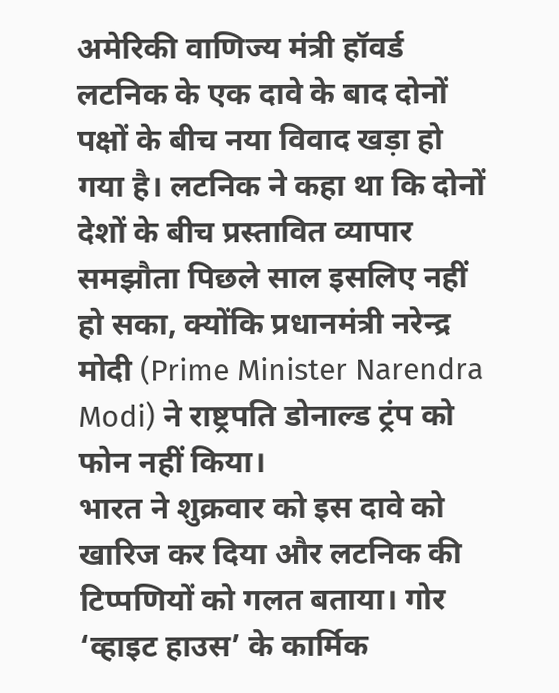अमेरिकी वाणिज्य मंत्री हॉवर्ड लटनिक के एक दावे के बाद दोनों पक्षों के बीच नया विवाद खड़ा हो गया है। लटनिक ने कहा था कि दोनों देशों के बीच प्रस्तावित व्यापार समझौता पिछले साल इसलिए नहीं हो सका, क्योंकि प्रधानमंत्री नरेन्द्र मोदी (Prime Minister Narendra Modi) ने राष्ट्रपति डोनाल्ड ट्रंप को फोन नहीं किया।
भारत ने शुक्रवार को इस दावे को खारिज कर दिया और लटनिक की टिप्पणियों को गलत बताया। गोर ‘व्हाइट हाउस’ के कार्मिक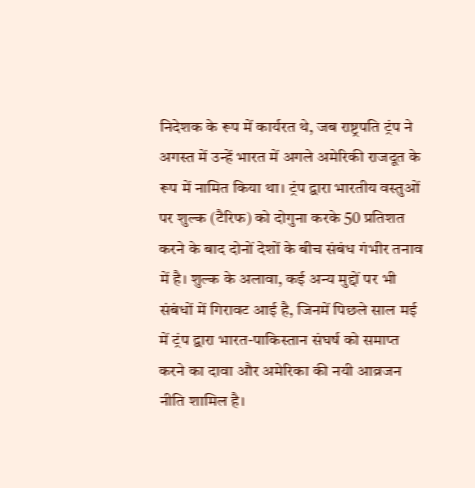निदेशक के रूप में कार्यरत थे, जब राष्ट्रपति ट्रंप ने अगस्त में उन्हें भारत में अगले अमेरिकी राजदूत के रूप में नामित किया था। ट्रंप द्वारा भारतीय वस्तुओं पर शुल्क (टैरिफ) को दोगुना करके 50 प्रतिशत करने के बाद दोनों देशों के बीच संबंध गंभीर तनाव में है। शुल्क के अलावा, कई अन्य मुद्दों पर भी संबंधों में गिरावट आई है, जिनमें पिछले साल मई में ट्रंप द्वारा भारत-पाकिस्तान संघर्ष को समाप्त करने का दावा और अमेरिका की नयी आव्रजन नीति शामिल है।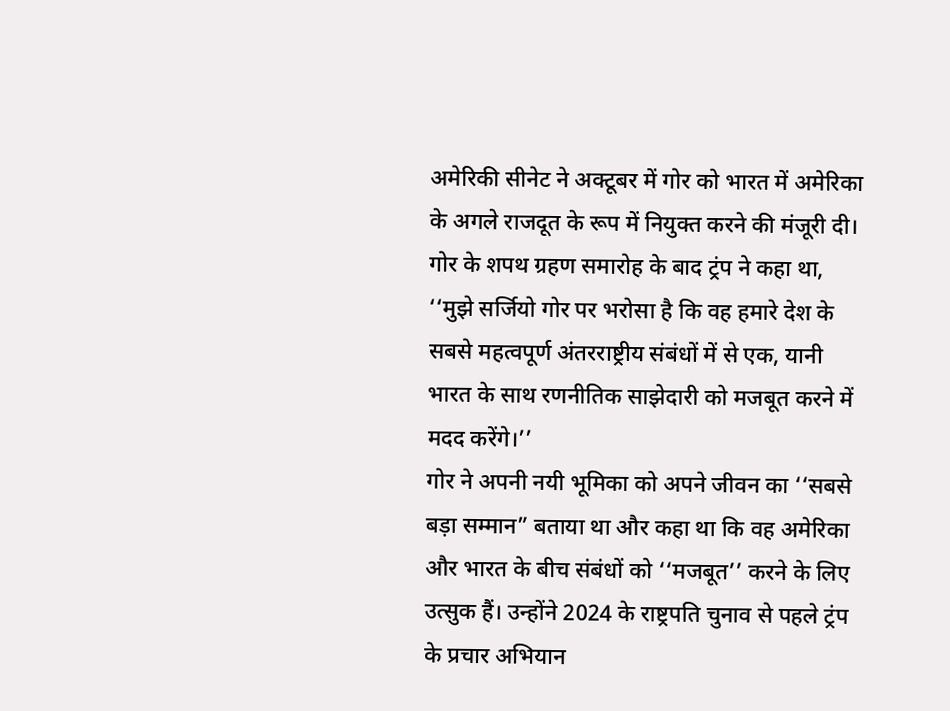अमेरिकी सीनेट ने अक्टूबर में गोर को भारत में अमेरिका के अगले राजदूत के रूप में नियुक्त करने की मंजूरी दी। गोर के शपथ ग्रहण समारोह के बाद ट्रंप ने कहा था, ‘‘मुझे सर्जियो गोर पर भरोसा है कि वह हमारे देश के सबसे महत्वपूर्ण अंतरराष्ट्रीय संबंधों में से एक, यानी भारत के साथ रणनीतिक साझेदारी को मजबूत करने में मदद करेंगे।’’
गोर ने अपनी नयी भूमिका को अपने जीवन का ‘‘सबसे बड़ा सम्मान” बताया था और कहा था कि वह अमेरिका और भारत के बीच संबंधों को ‘‘मजबूत’’ करने के लिए उत्सुक हैं। उन्होंने 2024 के राष्ट्रपति चुनाव से पहले ट्रंप के प्रचार अभियान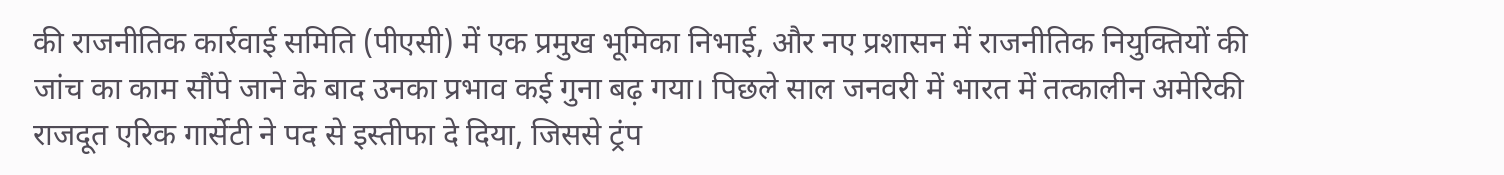की राजनीतिक कार्रवाई समिति (पीएसी) में एक प्रमुख भूमिका निभाई, और नए प्रशासन में राजनीतिक नियुक्तियों की जांच का काम सौंपे जाने के बाद उनका प्रभाव कई गुना बढ़ गया। पिछले साल जनवरी में भारत में तत्कालीन अमेरिकी राजदूत एरिक गार्सेटी ने पद से इस्तीफा दे दिया, जिससे ट्रंप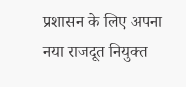प्रशासन के लिए अपना नया राजदूत नियुक्त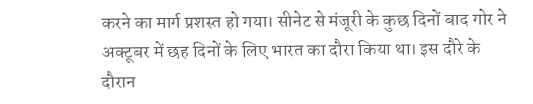करने का मार्ग प्रशस्त हो गया। सीनेट से मंजूरी के कुछ दिनों बाद गोर ने अक्टूबर में छह दिनों के लिए भारत का दौरा किया था। इस दौरे के दौरान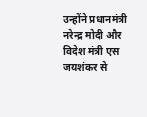उन्होंने प्रधानमंत्री नरेन्द्र मोदी और विदेश मंत्री एस जयशंकर से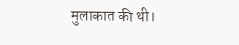मुलाकात की थी।